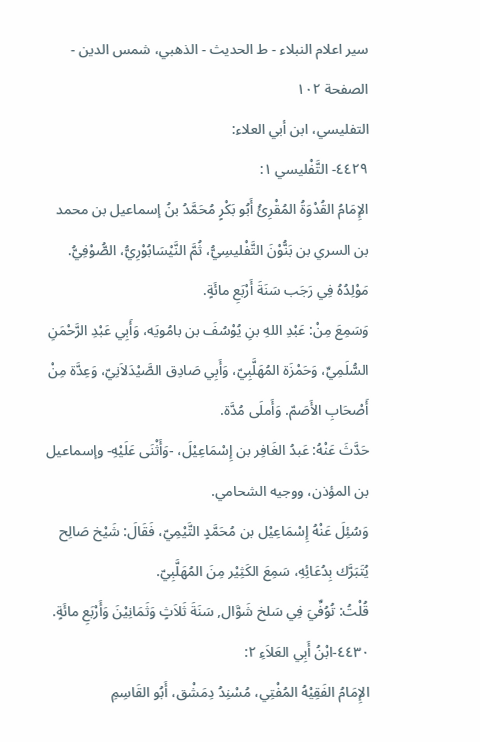سير اعلام النبلاء - ط الحديث - الذهبي، شمس الدين - الصفحة ١٠٢
التفليسي، ابن أبي العلاء:
٤٤٢٩- التَّفْليسي ١:
الإِمَامُ القُدْوَةُ المُقْرِئُ أَبُو بَكْرٍ مُحَمَّدُ بنُ إسماعيل بن محمد بن السري بن بَنُّوْنَ التَّفْليسِيُّ، ثُمَّ النَّيْسَابُوْرِيُّ، الصُّوْفِيُّ. مَوْلِدُهُ فِي رَجَب سَنَةَ أَرْبَعِ مائَةٍ.
وَسَمِعَ مِنْ: عَبْدِ اللهِ بنِ يُوْسُفَ بن بامُويَه، وَأَبِي عَبْدِ الرَّحْمَنِ السُّلَمِيِّ، وَحَمْزَة المُهَلَّبِيّ، وَأَبِي صَادِق الصَّيْدَلاَنِيّ، وَعِدَّة مِنْ أَصْحَابِ الأَصَمّ. وَأَملَى مُدَّة.
حَدَّثَ عَنْهُ: عَبدُ الغَافِر بن إِسْمَاعِيْلَ، -وَأَثْنَى عَلَيْهِ- وإسماعيل بن المؤذن، ووجيه الشحامي.
وَسُئِلَ عَنْهُ إِسْمَاعِيْل بن مُحَمَّدٍ التَّيْمِيّ، فَقَالَ: شَيْخ صَالِح يُتَبَرَّك بِدُعَائِهِ، سَمِعَ الكَثِيْر مِنَ المُهَلَّبِيّ.
قُلْتُ: تُوُفِّيَ فِي سَلخ شَوَّال, سَنَةَ ثَلاَثٍ وَثَمَانِيْنَ وَأَرْبَعِ مائَةٍ.
٤٤٣٠-ابْنُ أَبِي العَلاَءِ ٢:
الإِمَامُ الفَقِيْهُ المُفْتِي، مُسْنِدُ دِمَشْق، أَبُو القَاسِمِ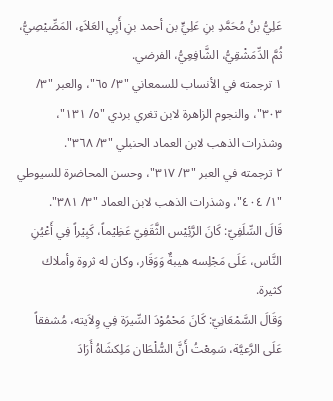عَلِيُّ بنُ مُحَمَّدِ بنِ عَلِيٍّ بن أحمد بنِ أَبِي العَلاَءِ، المَصِّيْصِيُّ، ثُمَّ الدِّمَشْقِيُّ، الشَّافِعِيُّ، الفرضي.
١ ترجمته في الأنساب للسمعاني "٣/ ٦٥"، والعبر "٣/ ٣٠٣"، والنجوم الزاهرة لابن تغري بردي "٥/ ١٣١"، وشذرات الذهب لابن العماد الحنبلي "٣/ ٣٦٨".
٢ ترجمته في العبر "٣/ ٣١٧"، وحسن المحاضرة للسيوطي "١/ ٤٠٤"، وشذرات الذهب لابن العماد "٣/ ٣٨١".
قَالَ السِّلَفِيّ: كَانَ الرَّئِيْس الثَّقَفِيّ عَظِيْماً، كَبِيْراً فِي أَعْيُنِ النَّاس، عَلَى مَجْلِسه هيبةٌ وَوَقَار، وكان له ثروة وأملاك كثيرة.
وَقَالَ السَّمْعَانِيّ: كَانَ مَحْمُوْدَ السِّيرَة فِي وِلاَيته، مُشفقاً عَلَى الرَّعيَّة، سَمِعْتُ أَنَّ السُّلْطَان مَلِكشَاهُ أَرَادَ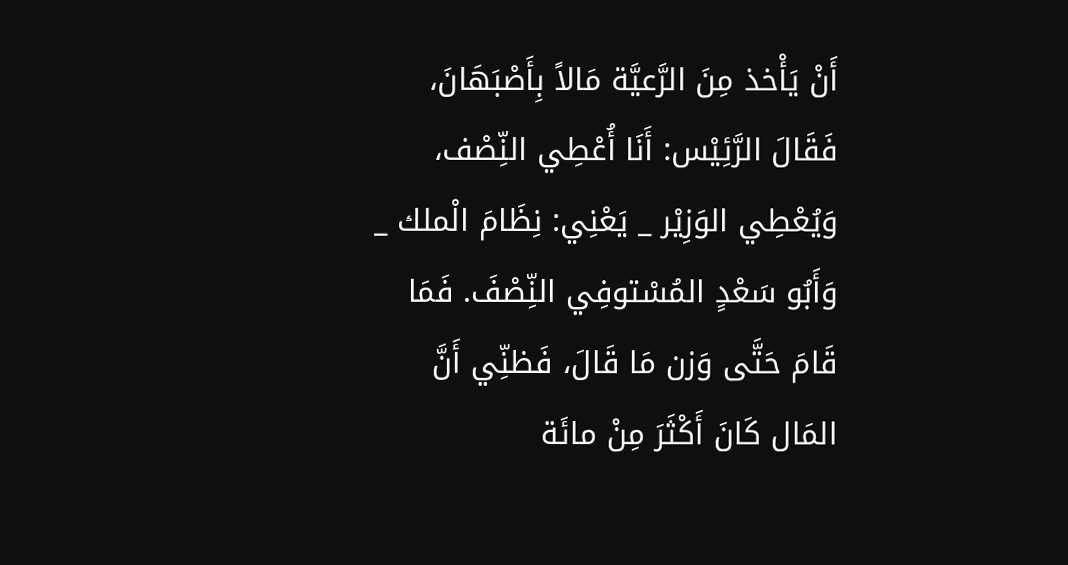أَنْ يَأْخذ مِنَ الرَّعيَّة مَالاً بِأَصْبَهَانَ، فَقَالَ الرَّئِيْس: أَنَا أُعْطِي النِّصْف، وَيُعْطِي الوَزِيْر _ يَعْنِي: نِظَامَ الْملك _ وَأَبُو سَعْدٍ المُسْتوفِي النِّصْفَ. فَمَا قَامَ حَتَّى وَزن مَا قَالَ، فَظنِّي أَنَّ المَال كَانَ أَكْثَرَ مِنْ مائَة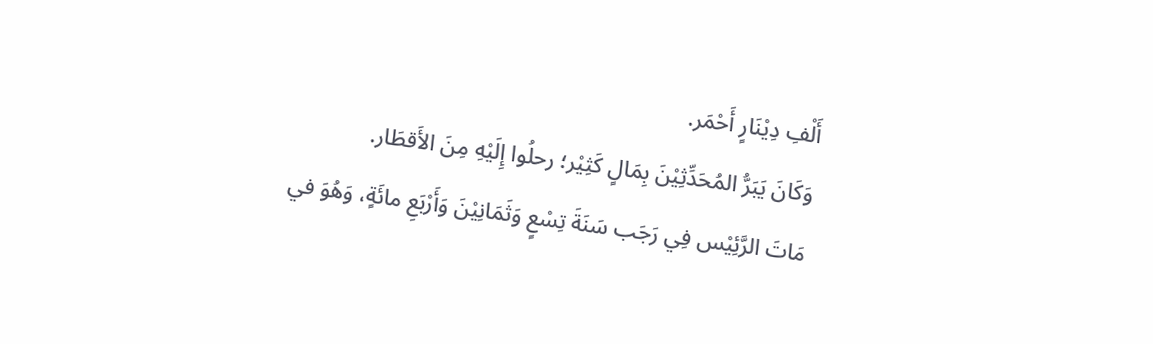أَلْفِ دِيْنَارٍ أَحْمَر.
وَكَانَ يَبَرُّ المُحَدِّثِيْنَ بِمَالٍ كَثِيْر؛ رحلُوا إِلَيْهِ مِنَ الأَقطَار.
مَاتَ الرَّئِيْس فِي رَجَب سَنَةَ تِسْعٍ وَثَمَانِيْنَ وَأَرْبَعِ مائَةٍ، وَهُوَ في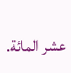عشر المائة.